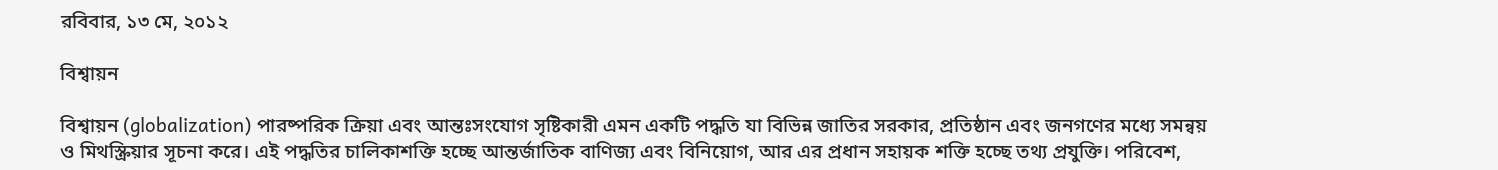রবিবার, ১৩ মে, ২০১২

বিশ্বায়ন

বিশ্বায়ন (globalization) পারষ্পরিক ক্রিয়া এবং আন্তঃসংযোগ সৃষ্টিকারী এমন একটি পদ্ধতি যা বিভিন্ন জাতির সরকার, প্রতিষ্ঠান এবং জনগণের মধ্যে সমন্বয় ও মিথস্ক্রিয়ার সূচনা করে। এই পদ্ধতির চালিকাশক্তি হচ্ছে আন্তর্জাতিক বাণিজ্য এবং বিনিয়োগ, আর এর প্রধান সহায়ক শক্তি হচ্ছে তথ্য প্রযুক্তি। পরিবেশ,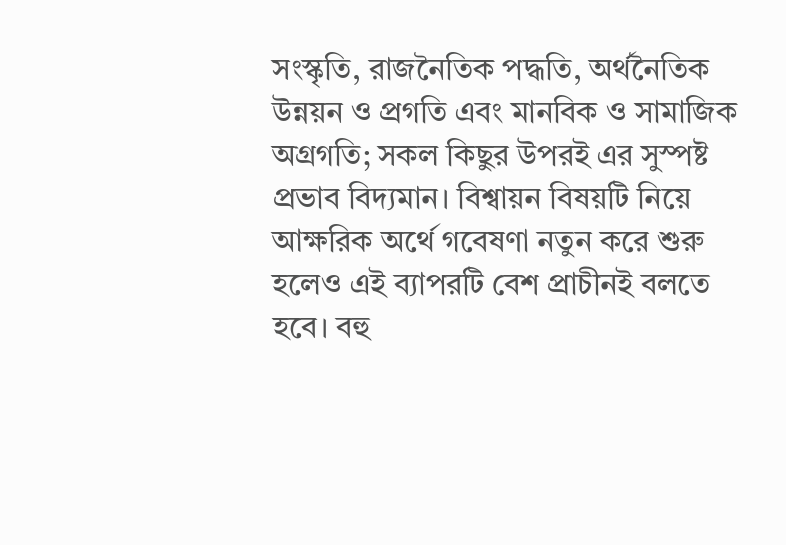সংস্কৃতি, রাজনৈতিক পদ্ধতি, অর্থনৈতিক উন্নয়ন ও প্রগতি এবং মানবিক ও সামাজিক অগ্রগতি; সকল কিছুর উপরই এর সুস্পষ্ট প্রভাব বিদ্যমান। বিশ্বায়ন বিষয়টি নিয়ে আক্ষরিক অর্থে গবেষণা নতুন করে শুরু হলেও এই ব্যাপরটি বেশ প্রাচীনই বলতে হবে। বহু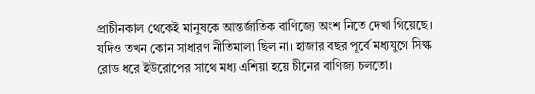প্রাচীনকাল থেকেই মানুষকে আন্তর্জাতিক বাণিজ্যে অংশ নিতে দেখা গিয়েছে। যদিও তখন কোন সাধারণ নীতিমালা ছিল না। হাজার বছর পূর্বে মধ্যযুগে সিল্ক রোড ধরে ইউরোপের সাথে মধ্য এশিয়া হয়ে চীনের বাণিজ্য চলতো।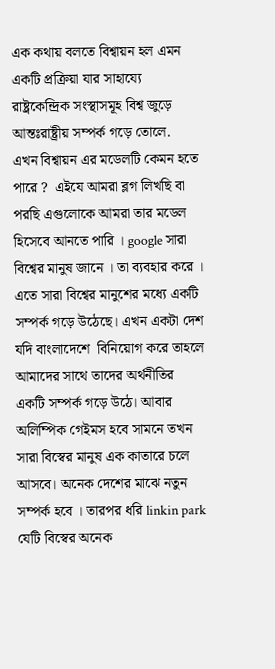এক কথায় বলতে বিশ্বায়ন হল এমন একটি প্রক্রিয়া যার সাহায্যে রাষ্ট্রকেন্দ্রিক সংস্থাসমূহ বিশ্ব জুড়ে আন্তঃরাষ্ট্রীয় সম্পর্ক গড়ে তোলে.
এখন বিশ্বায়ন এর মডেলটি কেমন হতে পারে ?  এইযে আমরা ব্লগ লিখছি বা পরছি এগুলোকে আমরা তার মডেল হিসেবে আনতে পারি । google সারা বিশ্বের মানুষ জানে । তা ব্যবহার করে । এতে সারা বিশ্বের মানুশের মধ্যে একটি সম্পর্ক গড়ে উঠেছে। এখন একটা দেশ যদি বাংলাদেশে  বিনিয়োগ করে তাহলে আমাদের সাথে তাদের অর্থনীতির একটি সম্পর্ক গড়ে উঠে। আবার অলিম্পিক গেইমস হবে সামনে তখন সারা বিস্বের মানুষ এক কাতারে চলে আসবে। অনেক দেশের মাঝে নতুন সম্পর্ক হবে । তারপর ধরি linkin park  যেটি বিস্বের অনেক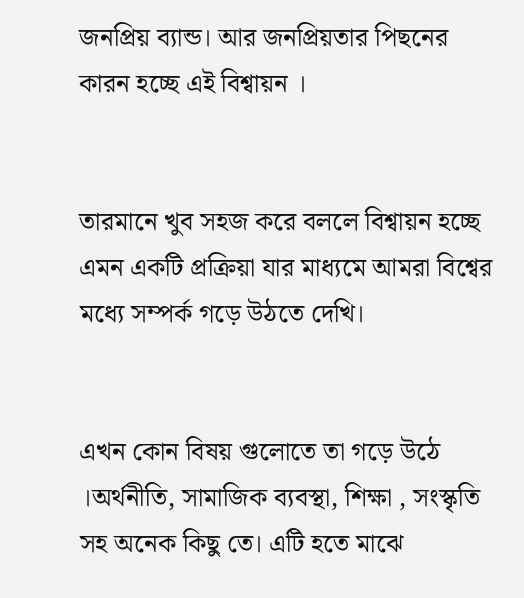জনপ্রিয় ব্যান্ড। আর জনপ্রিয়তার পিছনের কারন হচ্ছে এই বিশ্বায়ন ।


তারমানে খুব সহজ করে বললে বিশ্বায়ন হচ্ছে এমন একটি প্রক্রিয়া যার মাধ্যমে আমরা বিশ্বের মধ্যে সম্পর্ক গড়ে উঠতে দেখি।


এখন কোন বিষয় গুলোতে তা গড়ে উঠে ।অর্থনীতি, সামাজিক ব্যবস্থা, শিক্ষা , সংস্কৃতি সহ অনেক কিছু তে। এটি হতে মাঝে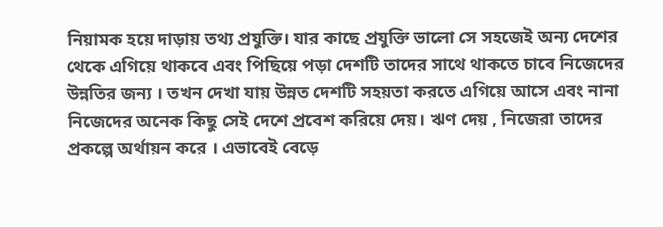নিয়ামক হয়ে দাড়ায় তথ্য প্রযুক্তি। যার কাছে প্রযুক্তি ভালো সে সহজেই অন্য দেশের থেকে এগিয়ে থাকবে এবং পিছিয়ে পড়া দেশটি তাদের সাথে থাকতে চাবে নিজেদের উন্নতির জন্য । তখন দেখা যায় উন্নত দেশটি সহয়তা করতে এগিয়ে আসে এবং নানা নিজেদের অনেক কিছু সেই দেশে প্রবেশ করিয়ে দেয়। ঋণ দেয় , নিজেরা তাদের প্রকল্পে অর্থায়ন করে । এভাবেই বেড়ে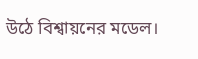উঠে বিশ্বায়নের মডেল।